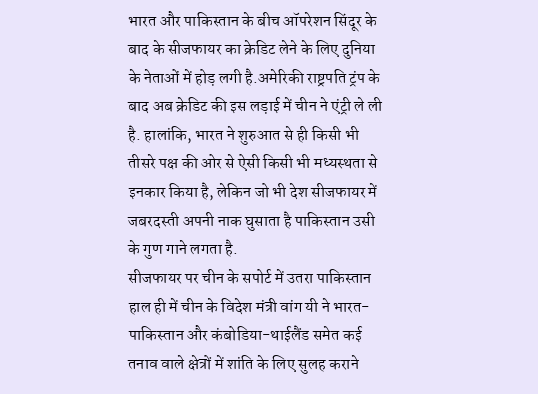भारत और पाकिस्तान के बीच ऑपरेशन सिंदूर के बाद के सीजफायर का क्रेडिट लेने के लिए दुनिया के नेताओं में होड़ लगी है.अमेरिकी राष्ट्रपति ट्रंप के बाद अब क्रेडिट की इस लड़ाई में चीन ने एंट्री ले ली है. हालांकि, भारत ने शुरुआत से ही किसी भी तीसरे पक्ष की ओर से ऐसी किसी भी मध्यस्थता से इनकार किया है, लेकिन जो भी देश सीजफायर में जबरदस्ती अपनी नाक घुसाता है पाकिस्तान उसी के गुण गाने लगता है.
सीजफायर पर चीन के सपोर्ट में उतरा पाकिस्तान
हाल ही में चीन के विदेश मंत्री वांग यी ने भारत-पाकिस्तान और कंबोडिया-थाईलैंड समेत कई तनाव वाले क्षेत्रों में शांति के लिए सुलह कराने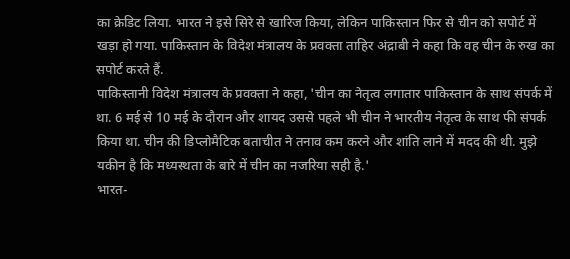का क्रेडिट लिया. भारत ने इसे सिरे से खारिज किया, लेकिन पाकिस्तान फिर से चीन को सपोर्ट में खड़ा हो गया. पाकिस्तान के विदेश मंत्रालय के प्रवक्ता ताहिर अंद्राबी ने कहा कि वह चीन के रुख का सपोर्ट करते हैं.
पाकिस्तानी विदेश मंत्रालय के प्रवक्ता ने कहा, 'चीन का नेतृत्व लगातार पाकिस्तान के साथ संपर्क में था. 6 मई से 10 मई के दौरान और शायद उससे पहले भी चीन ने भारतीय नेतृत्व के साथ फी संपर्क किया था. चीन की डिप्लोमैटिक बताचीत ने तनाव कम करने और शांति लाने में मदद की थी. मुझे यकीन है कि मध्यस्थता के बारे में चीन का नजरिया सही है.'
भारत-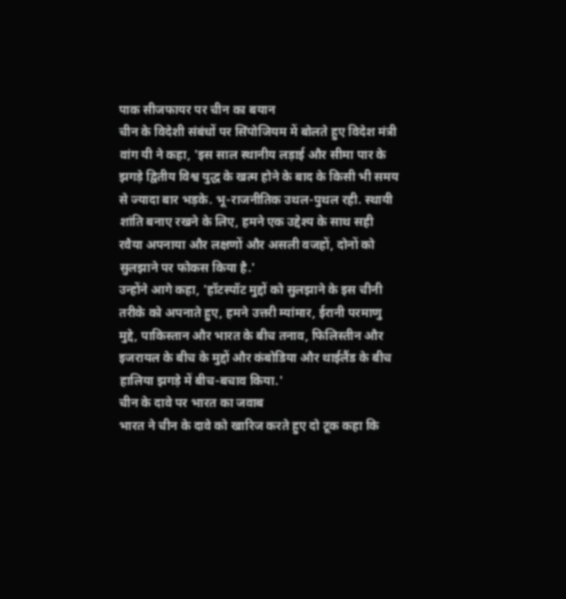पाक सीजफायर पर चीन का बयान
चीन के विदेशी संबंधों पर सिंपोजियम में बोलते हुए विदेश मंत्री वांग यी ने कहा, 'इस साल स्थानीय लड़ाई और सीमा पार के झगड़े द्वितीय विश्व युद्ध के खत्म होने के बाद के किसी भी समय से ज्यादा बार भड़के. भू-राजनीतिक उथल-पुथल रही. स्थायी शांति बनाए रखने के लिए, हमने एक उद्देश्य के साथ सही रवैया अपनाया और लक्षणों और असली वजहों, दोनों को सुलझाने पर फोकस किया है.'
उन्होंने आगे कहा, 'हॉटस्पॉट मुद्दों को सुलझाने के इस चीनी तरीके को अपनाते हुए, हमने उत्तरी म्यांमार, ईरानी परमाणु मुद्दे, पाकिस्तान और भारत के बीच तनाव, फिलिस्तीन और इजरायल के बीच के मुद्दों और कंबोडिया और थाईलैंड के बीच हालिया झगड़े में बीच-बचाव किया.'
चीन के दावे पर भारत का जवाब
भारत ने चीन के दावे को खारिज करते हुए दो टूक कहा कि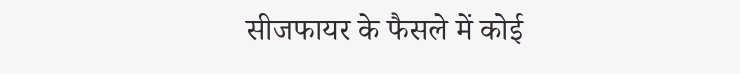सीजफायर के फैसले में कोई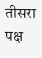तीसरा पक्ष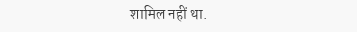शामिल नहीं था.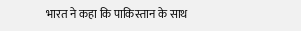भारत ने कहा कि पाकिस्तान के साथ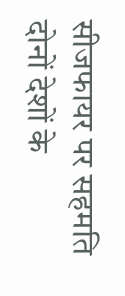सीजफायर पर सहमति दोनों देशों के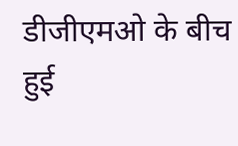डीजीएमओ के बीच हुई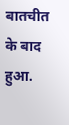बातचीत के बाद हुआ.